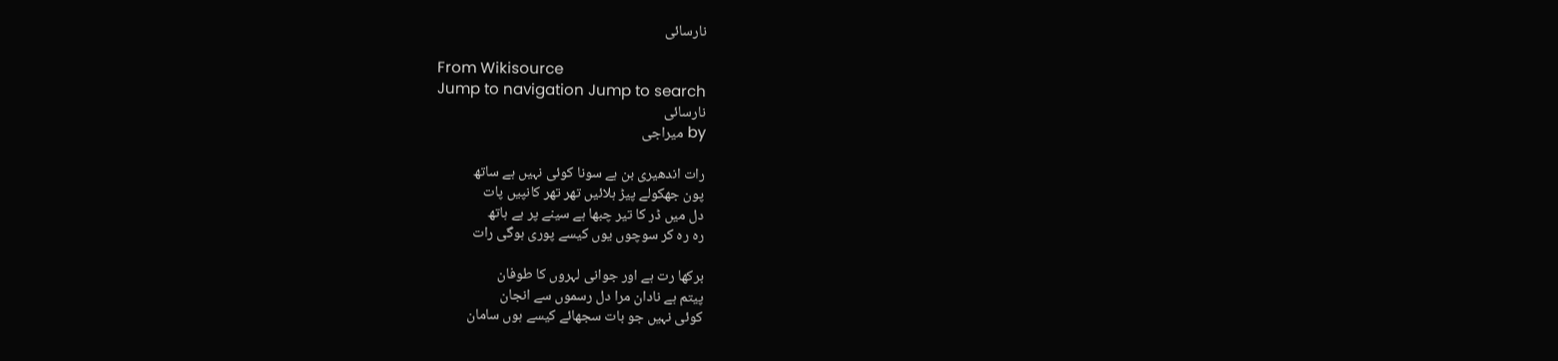نارسائی

From Wikisource
Jump to navigation Jump to search
نارسائی
by میراجی

رات اندھیری بن ہے سونا کوئی نہیں ہے ساتھ
پون جھکولے پیڑ ہلائیں تھر تھر کانپیں پات
دل میں ڈر کا تیر چبھا ہے سینے پر ہے ہاتھ
رہ رہ کر سوچوں یوں کیسے پوری ہوگی رات

برکھا رت ہے اور جوانی لہروں کا طوفان
پیتم ہے نادان مرا دل رسموں سے انجان
کوئی نہیں جو بات سجھائے کیسے ہوں سامان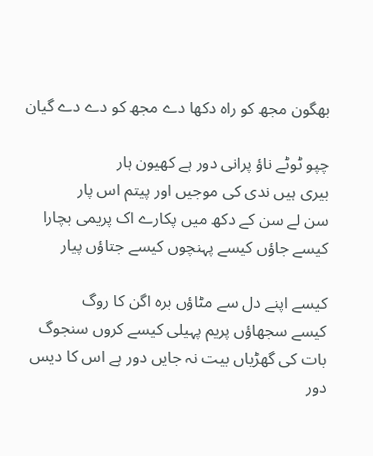بھگون مجھ کو راہ دکھا دے مجھ کو دے دے گیان

چپو ٹوٹے ناؤ پرانی دور ہے کھیون ہار
بیری ہیں ندی کی موجیں اور پیتم اس پار
سن لے سن کے دکھ میں پکارے اک پریمی بچارا
کیسے جاؤں کیسے پہنچوں کیسے جتاؤں پیار

کیسے اپنے دل سے مٹاؤں برہ اگن کا روگ
کیسے سجھاؤں پریم پہیلی کیسے کروں سنجوگ
بات کی گھڑیاں بیت نہ جایں دور ہے اس کا دیس
دور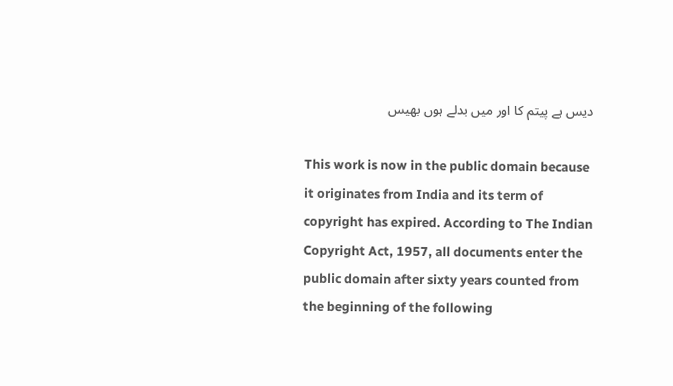دیس ہے پیتم کا اور میں بدلے ہوں بھیس

This work is now in the public domain because it originates from India and its term of copyright has expired. According to The Indian Copyright Act, 1957, all documents enter the public domain after sixty years counted from the beginning of the following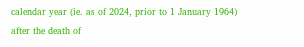calendar year (ie. as of 2024, prior to 1 January 1964) after the death of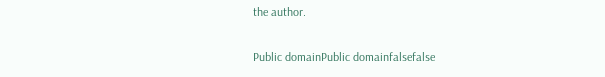the author.

Public domainPublic domainfalsefalse